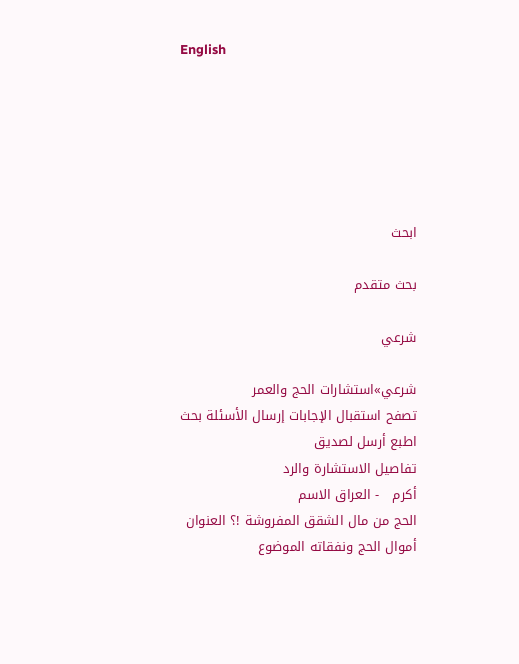English






ابحث

بحث متقدم

شرعي

شرعي»استشارات الحج والعمر
تصفح استقبال الإجابات إرسال الأسئلة بحث
اطبع أرسل لصديق
تفاصيل الاستشارة والرد
أكرم   - العراق الاسم
الحج من مال الشقق المفروشة !؟ العنوان
أموال الحج ونفقاته الموضوع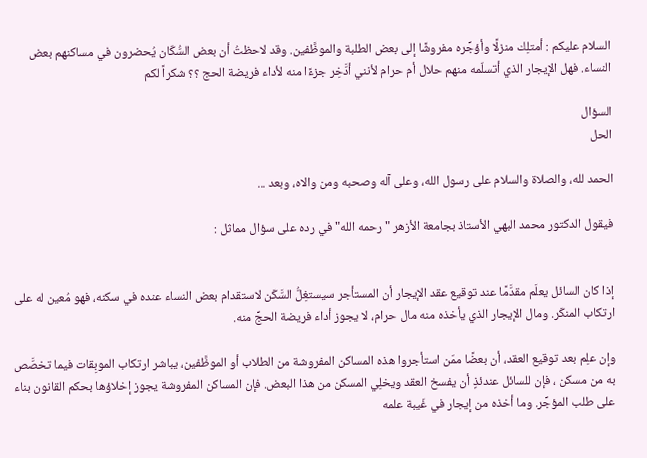السلام عليكم : أمتلِك منزلًا وأؤجِّره مفروشًا إلى بعض الطلبة والموظَّفين. وقد لاحظتُ أن بعض السُّكّان يُحضرون في مساكنهم بعض النساء. فهل الإيجار الذي أتسلّمه منهم حلال أم حرام لأنني أدَّخِر جزءًا منه لأداء فريضة الحج ؟؟ شكراً لكم

السؤال
الحل

الحمد لله، والصلاة والسلام على رسول الله، وعلى آله وصحبه ومن والاه، وبعد ...

فيقول الدكتور محمد البهي الأستاذ بجامعة الأزهر " رحمه الله" في رده على سؤال مماثل :


إذا كان السائل يعلَم مقدَّمًا عند توقيع عقد الإيجار أن المستأجر سيستغِلُّ السَّكَن لاستقدام بعض النساء عنده في سكنه، فهو مُعين له على ارتكاب المنكَر. ومال الإيجار الذي يأخذه منه مال حرام، لا يجوز أداء فريضة الحجِّ منه.

وإن علِم بعد توقيع العقد، أن بعضًا ممّن استأجروا هذه المساكن المفروشة من الطلاب أو الموظَّفين، يباشر ارتكاب الموبِقات فيما تخصَّص به من مسكن ، فإن للسائل عندئذٍ أن يفسخ العقد ويخلِي المسكن من هذا البعض. فإن المساكن المفروشة يجوز إخلاؤها بحكم القانون بناء على طلب المؤجِّر. وما أخذه من إيجار في غَيبة علمه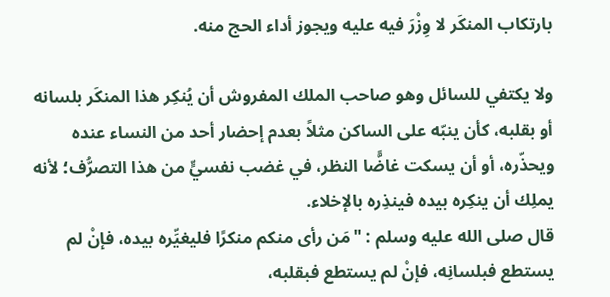بارتكاب المنكَر لا وِزْرَ فيه عليه ويجوز أداء الحج منه.

ولا يكتفي للسائل وهو صاحب الملك المفروش أن يُنكِر هذا المنكَر بلسانه أو بقلبه، كأن ينبّه على الساكن مثلاً بعدم إحضار أحد من النساء عنده ويحذّره، أو أن يسكت غاضًّا النظر، في غضب نفسيٍّ من هذا التصرُّف؛ لأنه يملِك أن ينكِره بيده فينذِره بالإخلاء.
قال صلى الله عليه وسلم : "مَن رأى منكم منكرًا فليغيِّره بيده، فإنْ لم يستطع فبلسانِه، فإنْ لم يستطع فبقلبه،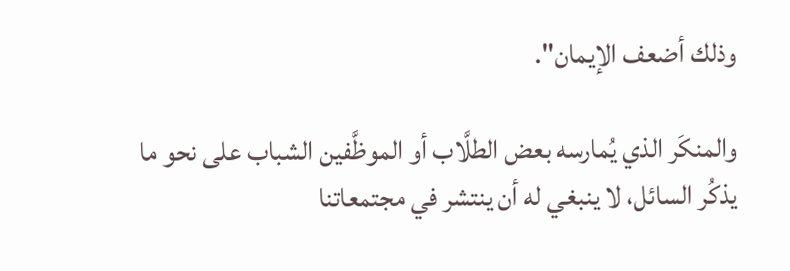وذلك أضعف الإيمان".

والمنكَر الذي يُمارسه بعض الطلَّاب أو الموظَّفين الشباب على نحو ما يذكُر السائل، لا ينبغي له أن ينتشر في مجتمعاتنا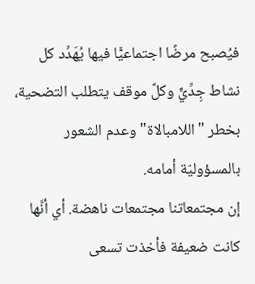فيُصبح مرضًا اجتماعيًّا فيها يُهَدِّد كل نشاط جِدِّيٍّ وكلَّ موقف يتطلب التضحية، بخطر "اللامبالاة" وعدم الشعور بالمسؤوليّة أمامه.
إن مجتمعاتنا مجتمعات ناهضة. أي أنَّها كانت ضعيفة فأخذت تسعى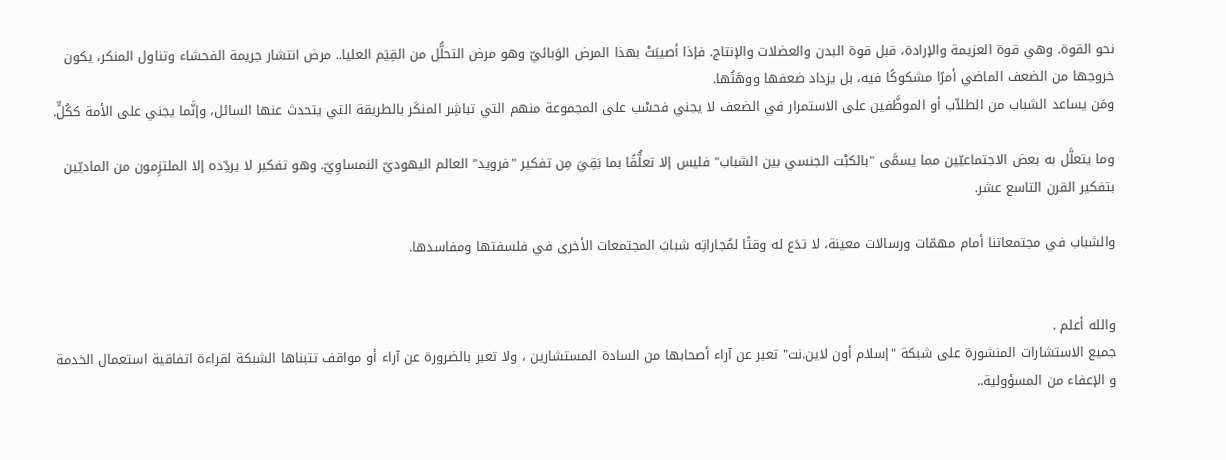نحو القوة. وهي قوة العزيمة والإرادة، قبل قوة البدن والعضلات والإنتاج. فإذا أصيبَتْ بهذا المرض الوَبائيّ وهو مرض التحلُّل من القِيَم العليا.. مرض انتشار جريمة الفحشاء وتناول المنكر، يكون خروجها من الضعف الماضي أمرًا مشكوكًا فيه، بل يزداد ضعفها ووهَنُها.
ومَن يساعد الشباب من الطلاّب أو الموظَّفين على الاستمرار في الضعف لا يجني فحسْب على المجموعة منهم التي تباشِر المنكَر بالطريقة التي يتحدث عنها السائل، وإنَّما يجني على الأمة ككُلٍّ.

وما يتعلَّل به بعض الاجتماعيّين مما يسمَّى "بالكبْت الجنسي بين الشباب" فليس إلا تعلُّقًا بما بَقِيَ مِن تفكير "فرويد" العالم اليهوديّ النمساوِيّ. وهو تفكير لا يردِّده إلا الملتزِمون من الماديّين بتفكير القرن التاسع عشر.

والشباب في مجتمعاتنا أمام مهمّات ورسالات معينة، لا تدَع له وقتًا لمُجاراتِه شبابَ المجتمعات الأخرى في فلسفتها ومفاسدها.


والله أعلم .
جميع الاستشارات المنشورة على شبكة "إسلام أون لاين.نت" تعبر عن آراء أصحابها من السادة المستشارين ، ولا تعبر بالضرورة عن آراء أو مواقف تتبناها الشبكة لقراءة اتفاقية استعمال الخدمة و الإعفاء من المسؤولية..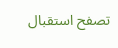تصفح استقبال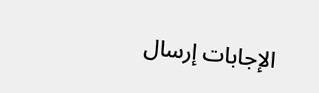الإجابات إرسال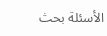الأسئلة بحث